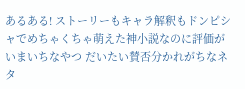あるある! ストーリーもキャラ解釈もドンピシャでめちゃくちゃ萌えた神小説なのに評価がいまいちなやつ だいたい賛否分かれがちなネタ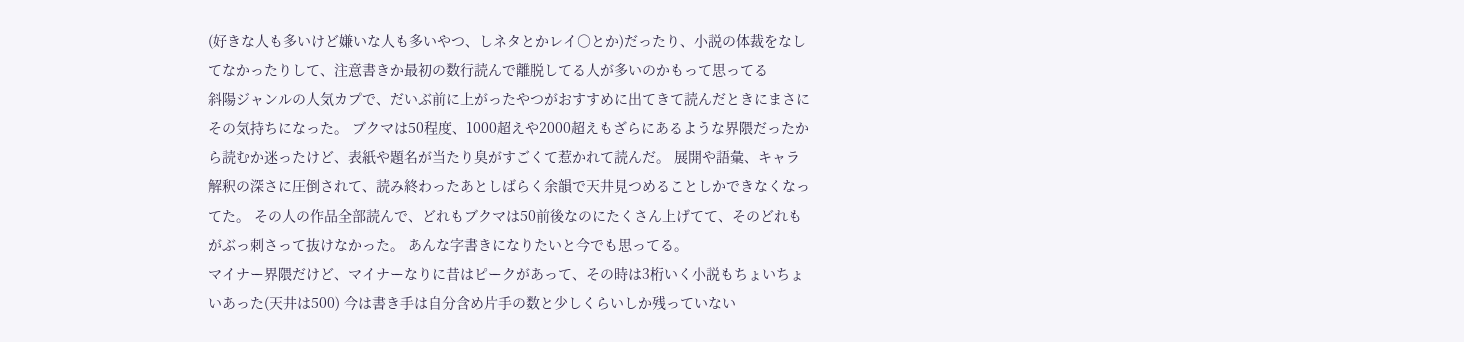(好きな人も多いけど嫌いな人も多いやつ、しネタとかレイ○とか)だったり、小説の体裁をなしてなかったりして、注意書きか最初の数行読んで離脱してる人が多いのかもって思ってる
斜陽ジャンルの人気カプで、だいぶ前に上がったやつがおすすめに出てきて読んだときにまさにその気持ちになった。 ブクマは50程度、1000超えや2000超えもざらにあるような界隈だったから読むか迷ったけど、表紙や題名が当たり臭がすごくて惹かれて読んだ。 展開や語彙、キャラ解釈の深さに圧倒されて、読み終わったあとしばらく余韻で天井見つめることしかできなくなってた。 その人の作品全部読んで、どれもブクマは50前後なのにたくさん上げてて、そのどれもがぶっ刺さって抜けなかった。 あんな字書きになりたいと今でも思ってる。
マイナー界隈だけど、マイナーなりに昔はピークがあって、その時は3桁いく小説もちょいちょいあった(天井は500) 今は書き手は自分含め片手の数と少しくらいしか残っていない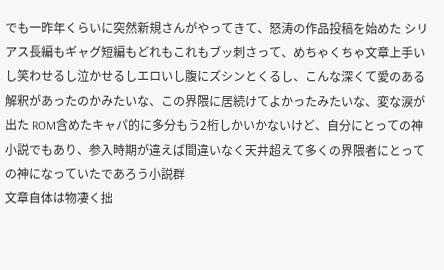でも一昨年くらいに突然新規さんがやってきて、怒涛の作品投稿を始めた シリアス長編もギャグ短編もどれもこれもブッ刺さって、めちゃくちゃ文章上手いし笑わせるし泣かせるしエロいし腹にズシンとくるし、こんな深くて愛のある解釈があったのかみたいな、この界隈に居続けてよかったみたいな、変な涙が出た ROM含めたキャパ的に多分もう2桁しかいかないけど、自分にとっての神小説でもあり、参入時期が違えば間違いなく天井超えて多くの界隈者にとっての神になっていたであろう小説群
文章自体は物凄く拙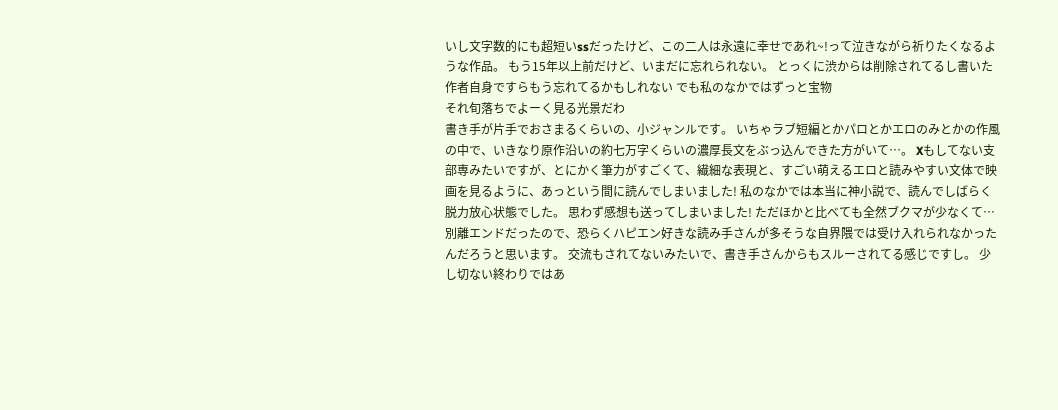いし文字数的にも超短いssだったけど、この二人は永遠に幸せであれ~!って泣きながら祈りたくなるような作品。 もう15年以上前だけど、いまだに忘れられない。 とっくに渋からは削除されてるし書いた作者自身ですらもう忘れてるかもしれない でも私のなかではずっと宝物
それ旬落ちでよーく見る光景だわ
書き手が片手でおさまるくらいの、小ジャンルです。 いちゃラブ短編とかパロとかエロのみとかの作風の中で、いきなり原作沿いの約七万字くらいの濃厚長文をぶっ込んできた方がいて…。 Xもしてない支部専みたいですが、とにかく筆力がすごくて、繊細な表現と、すごい萌えるエロと読みやすい文体で映画を見るように、あっという間に読んでしまいました! 私のなかでは本当に神小説で、読んでしばらく脱力放心状態でした。 思わず感想も送ってしまいました! ただほかと比べても全然ブクマが少なくて… 別離エンドだったので、恐らくハピエン好きな読み手さんが多そうな自界隈では受け入れられなかったんだろうと思います。 交流もされてないみたいで、書き手さんからもスルーされてる感じですし。 少し切ない終わりではあ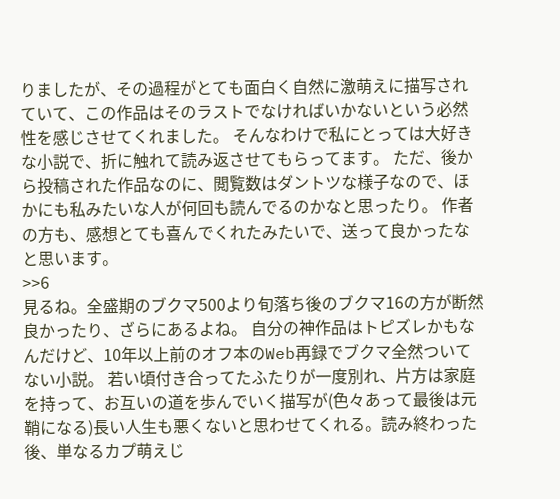りましたが、その過程がとても面白く自然に激萌えに描写されていて、この作品はそのラストでなければいかないという必然性を感じさせてくれました。 そんなわけで私にとっては大好きな小説で、折に触れて読み返させてもらってます。 ただ、後から投稿された作品なのに、閲覧数はダントツな様子なので、ほかにも私みたいな人が何回も読んでるのかなと思ったり。 作者の方も、感想とても喜んでくれたみたいで、送って良かったなと思います。
>>6
見るね。全盛期のブクマ500より旬落ち後のブクマ16の方が断然良かったり、ざらにあるよね。 自分の神作品はトピズレかもなんだけど、10年以上前のオフ本のWeb再録でブクマ全然ついてない小説。 若い頃付き合ってたふたりが一度別れ、片方は家庭を持って、お互いの道を歩んでいく描写が(色々あって最後は元鞘になる)長い人生も悪くないと思わせてくれる。読み終わった後、単なるカプ萌えじ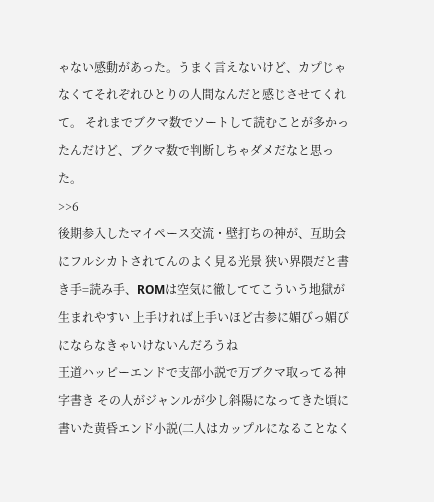ゃない感動があった。うまく言えないけど、カプじゃなくてそれぞれひとりの人間なんだと感じさせてくれて。 それまでブクマ数でソートして読むことが多かったんだけど、ブクマ数で判断しちゃダメだなと思った。
>>6
後期参入したマイペース交流・壁打ちの神が、互助会にフルシカトされてんのよく見る光景 狭い界隈だと書き手=読み手、ROMは空気に徹しててこういう地獄が生まれやすい 上手ければ上手いほど古参に媚びっ媚びにならなきゃいけないんだろうね
王道ハッピーエンドで支部小説で万ブクマ取ってる神字書き その人がジャンルが少し斜陽になってきた頃に書いた黄昏エンド小説(二人はカップルになることなく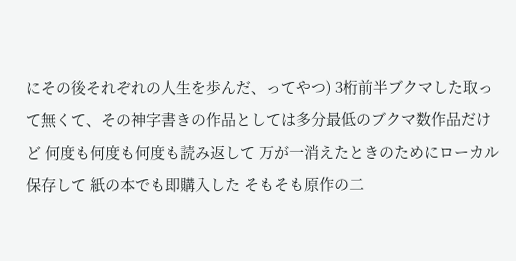にその後それぞれの人生を歩んだ、ってやつ) 3桁前半ブクマした取って無くて、その神字書きの作品としては多分最低のブクマ数作品だけど 何度も何度も何度も読み返して 万が一消えたときのためにローカル保存して 紙の本でも即購入した そもそも原作の二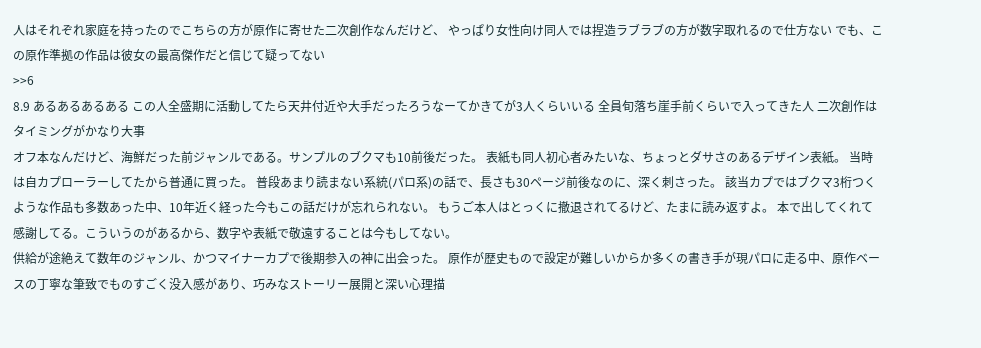人はそれぞれ家庭を持ったのでこちらの方が原作に寄せた二次創作なんだけど、 やっぱり女性向け同人では捏造ラブラブの方が数字取れるので仕方ない でも、この原作準拠の作品は彼女の最高傑作だと信じて疑ってない
>>6
8.9 あるあるあるある この人全盛期に活動してたら天井付近や大手だったろうなーてかきてが3人くらいいる 全員旬落ち崖手前くらいで入ってきた人 二次創作はタイミングがかなり大事
オフ本なんだけど、海鮮だった前ジャンルである。サンプルのブクマも10前後だった。 表紙も同人初心者みたいな、ちょっとダサさのあるデザイン表紙。 当時は自カプローラーしてたから普通に買った。 普段あまり読まない系統(パロ系)の話で、長さも30ページ前後なのに、深く刺さった。 該当カプではブクマ3桁つくような作品も多数あった中、10年近く経った今もこの話だけが忘れられない。 もうご本人はとっくに撤退されてるけど、たまに読み返すよ。 本で出してくれて感謝してる。こういうのがあるから、数字や表紙で敬遠することは今もしてない。
供給が途絶えて数年のジャンル、かつマイナーカプで後期参入の神に出会った。 原作が歴史もので設定が難しいからか多くの書き手が現パロに走る中、原作ベースの丁寧な筆致でものすごく没入感があり、巧みなストーリー展開と深い心理描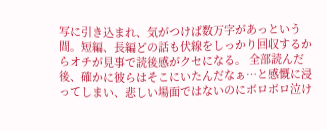写に引き込まれ、気がつけば数万字があっという間。短編、長編どの話も伏線をしっかり回収するからオチが見事で読後感がクセになる。 全部読んだ後、確かに彼らはそこにいたんだなぁ…と感慨に浸ってしまい、悲しい場面ではないのにボロボロ泣け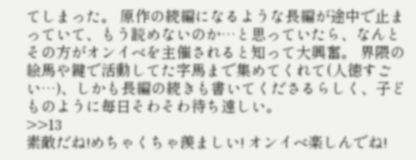てしまった。 原作の続編になるような長編が途中で止まっていて、もう読めないのか…と思っていたら、なんとその方がオンイベを主催されると知って大興奮。 界隈の絵馬や鍵で活動してた字馬まで集めてくれて(人徳すごい…)、しかも長編の続きも書いてくださるらしく、子どものように毎日そわそわ待ち遠しい。
>>13
素敵だね!めちゃくちゃ羨ましい! オンイベ楽しんでね!